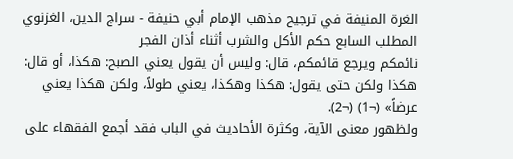الغرة المنيفة في ترجيح مذهب الإمام أبي حنيفة - سراج الدين، الغزنوي
المطلب السابع حكم الأكل والشرب أثناء أذان الفجر
نائمكم ويرجع قائمكم، قال: وليس أن يقول يعني الصبح: هكذا، أو قال: هكذا ولكن حتى يقول: هكذا وهكذا، يعني طولاً، ولكن هكذا يعني عرضاً» (¬1) (¬2).
ولظهور معنى الآية، وكثرة الأحاديث في الباب فقد أجمع الفقهاء على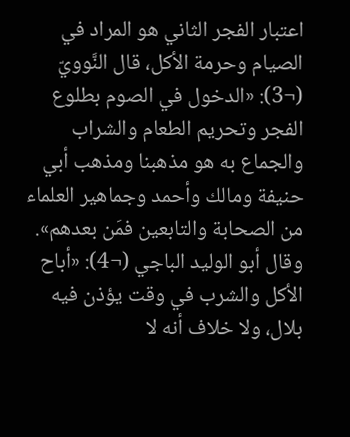اعتبار الفجر الثاني هو المراد في الصيام وحرمة الأكل، قال النَّوويّ (¬3): «الدخول في الصوم بطلوع الفجر وتحريم الطعام والشراب والجماع به هو مذهبنا ومذهب أبي حنيفة ومالك وأحمد وجماهير العلماء من الصحابة والتابعين فمَن بعدهم».
وقال أبو الوليد الباجي (¬4): «أباح الأكل والشرب في وقت يؤذن فيه بلال، ولا خلاف أنه لا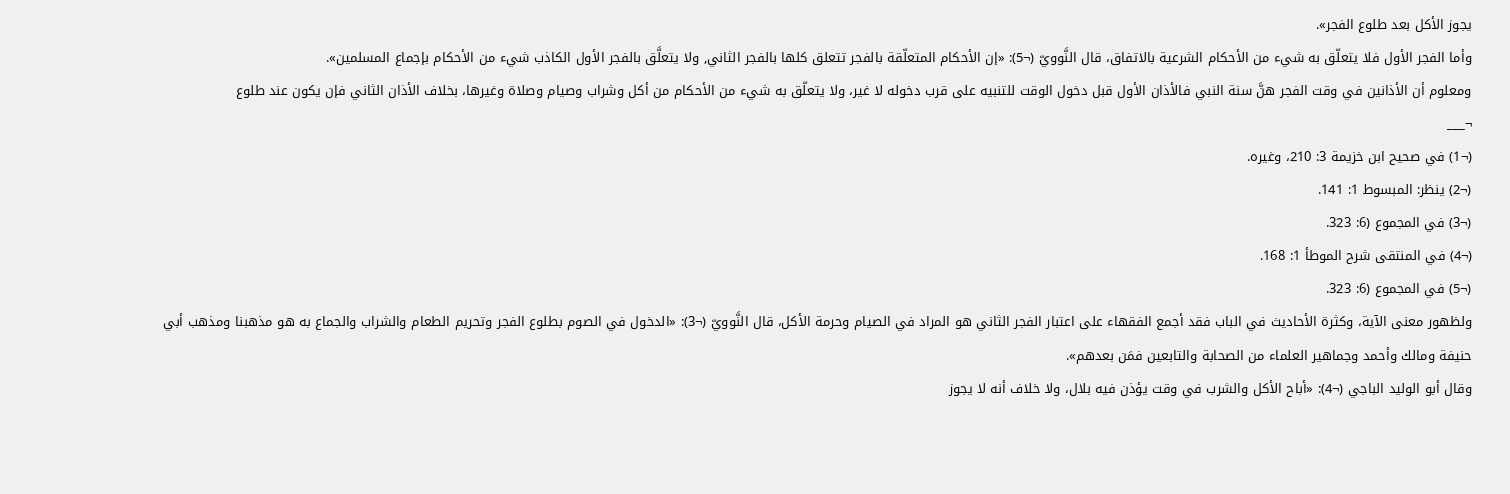يجوز الأكل بعد طلوع الفجر».
وأما الفجر الأول فلا يتعلّق به شيء من الأحكام الشرعية بالاتفاق، قال النَّوويّ (¬5): «إن الأحكام المتعلّقة بالفجر تتعلق كلها بالفجر الثاني, ولا يتعلَّق بالفجر الأول الكاذب شيء من الأحكام بإجماع المسلمين».
ومعلوم أن الأذانين في وقت الفجر هنَّ سنة النبي فالأذان الأول قبل دخول الوقت للتنبيه على قرب دخوله لا غير، ولا يتعلّق به شيء من الأحكام من أكل وشراب وصيام وصلاة وغيرها، بخلاف الأذان الثاني فإن يكون عند طلوع
¬___
(¬1) في صحيح ابن خزيمة 3: 210، وغيره.
(¬2) ينظر: المبسوط 1: 141.
(¬3) في المجموع (6: 323.
(¬4) في المنتقى شرح الموطأ 1: 168.
(¬5) في المجموع (6: 323.
ولظهور معنى الآية، وكثرة الأحاديث في الباب فقد أجمع الفقهاء على اعتبار الفجر الثاني هو المراد في الصيام وحرمة الأكل، قال النَّوويّ (¬3): «الدخول في الصوم بطلوع الفجر وتحريم الطعام والشراب والجماع به هو مذهبنا ومذهب أبي حنيفة ومالك وأحمد وجماهير العلماء من الصحابة والتابعين فمَن بعدهم».
وقال أبو الوليد الباجي (¬4): «أباح الأكل والشرب في وقت يؤذن فيه بلال، ولا خلاف أنه لا يجوز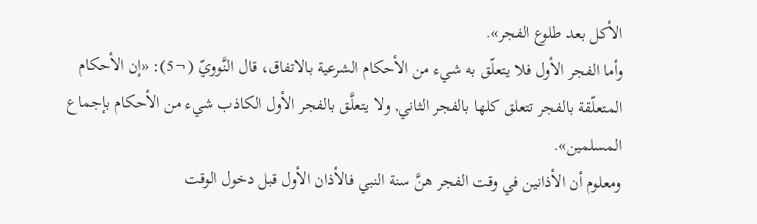الأكل بعد طلوع الفجر».
وأما الفجر الأول فلا يتعلّق به شيء من الأحكام الشرعية بالاتفاق، قال النَّوويّ (¬5): «إن الأحكام المتعلّقة بالفجر تتعلق كلها بالفجر الثاني, ولا يتعلَّق بالفجر الأول الكاذب شيء من الأحكام بإجماع المسلمين».
ومعلوم أن الأذانين في وقت الفجر هنَّ سنة النبي فالأذان الأول قبل دخول الوقت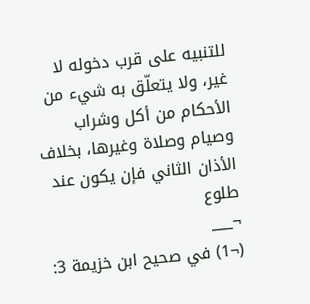للتنبيه على قرب دخوله لا غير، ولا يتعلّق به شيء من الأحكام من أكل وشراب وصيام وصلاة وغيرها، بخلاف الأذان الثاني فإن يكون عند طلوع
¬___
(¬1) في صحيح ابن خزيمة 3: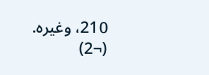210، وغيره.
(¬2)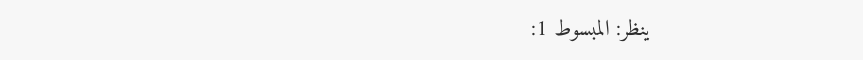ينظر: المبسوط 1: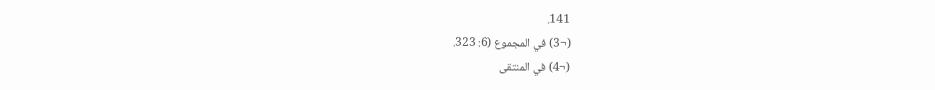141.
(¬3) في المجموع (6: 323.
(¬4) في المنتقى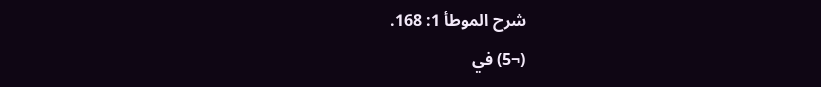شرح الموطأ 1: 168.
(¬5) في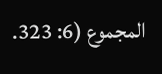المجموع (6: 323.